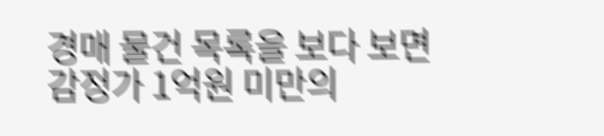경매 물건 목록을 보다 보면 감정가 1억원 미만의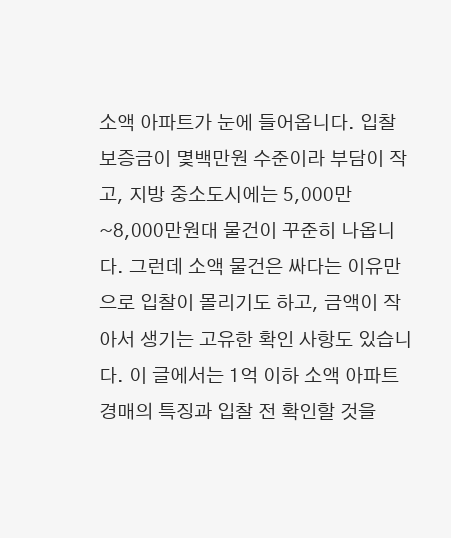소액 아파트가 눈에 들어옵니다. 입찰보증금이 몇백만원 수준이라 부담이 작고, 지방 중소도시에는 5,000만~8,000만원대 물건이 꾸준히 나옵니다. 그런데 소액 물건은 싸다는 이유만으로 입찰이 몰리기도 하고, 금액이 작아서 생기는 고유한 확인 사항도 있습니다. 이 글에서는 1억 이하 소액 아파트 경매의 특징과 입찰 전 확인할 것을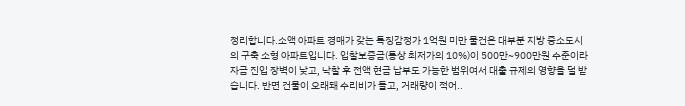정리합니다.소액 아파트 경매가 갖는 특징감정가 1억원 미만 물건은 대부분 지방 중소도시의 구축 소형 아파트입니다. 입찰보증금(통상 최저가의 10%)이 500만~900만원 수준이라 자금 진입 장벽이 낮고, 낙찰 후 전액 현금 납부도 가능한 범위여서 대출 규제의 영향을 덜 받습니다. 반면 건물이 오래돼 수리비가 들고, 거래량이 적어..